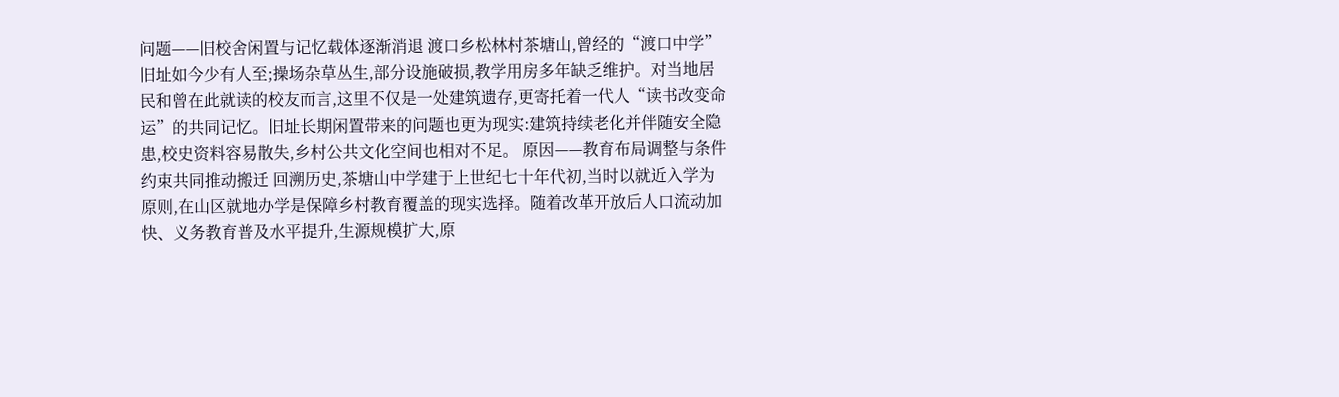问题——旧校舍闲置与记忆载体逐渐消退 渡口乡松林村茶塘山,曾经的“渡口中学”旧址如今少有人至;操场杂草丛生,部分设施破损,教学用房多年缺乏维护。对当地居民和曾在此就读的校友而言,这里不仅是一处建筑遗存,更寄托着一代人“读书改变命运”的共同记忆。旧址长期闲置带来的问题也更为现实:建筑持续老化并伴随安全隐患,校史资料容易散失,乡村公共文化空间也相对不足。 原因——教育布局调整与条件约束共同推动搬迁 回溯历史,茶塘山中学建于上世纪七十年代初,当时以就近入学为原则,在山区就地办学是保障乡村教育覆盖的现实选择。随着改革开放后人口流动加快、义务教育普及水平提升,生源规模扩大,原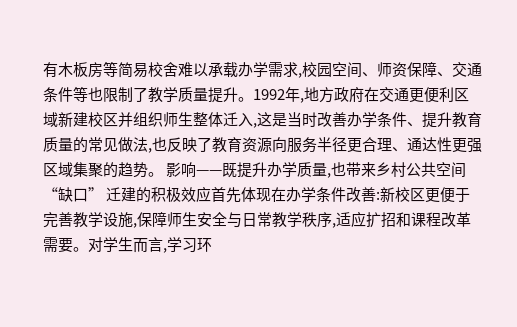有木板房等简易校舍难以承载办学需求,校园空间、师资保障、交通条件等也限制了教学质量提升。1992年,地方政府在交通更便利区域新建校区并组织师生整体迁入,这是当时改善办学条件、提升教育质量的常见做法,也反映了教育资源向服务半径更合理、通达性更强区域集聚的趋势。 影响——既提升办学质量,也带来乡村公共空间“缺口” 迁建的积极效应首先体现在办学条件改善:新校区更便于完善教学设施,保障师生安全与日常教学秩序,适应扩招和课程改革需要。对学生而言,学习环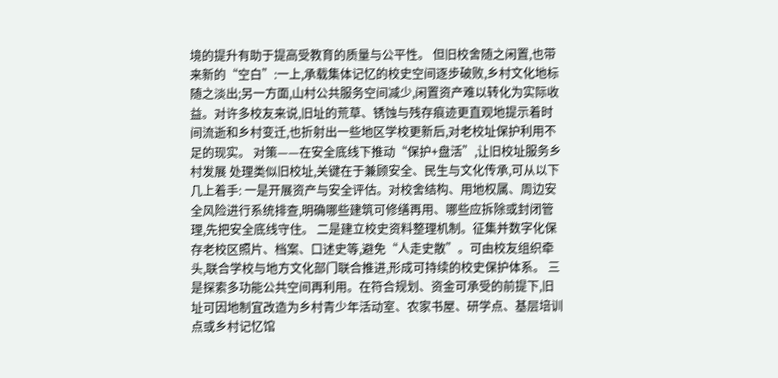境的提升有助于提高受教育的质量与公平性。 但旧校舍随之闲置,也带来新的“空白”:一上,承载集体记忆的校史空间逐步破败,乡村文化地标随之淡出;另一方面,山村公共服务空间减少,闲置资产难以转化为实际收益。对许多校友来说,旧址的荒草、锈蚀与残存痕迹更直观地提示着时间流逝和乡村变迁,也折射出一些地区学校更新后,对老校址保护利用不足的现实。 对策——在安全底线下推动“保护+盘活”,让旧校址服务乡村发展 处理类似旧校址,关键在于兼顾安全、民生与文化传承,可从以下几上着手: 一是开展资产与安全评估。对校舍结构、用地权属、周边安全风险进行系统排查,明确哪些建筑可修缮再用、哪些应拆除或封闭管理,先把安全底线守住。 二是建立校史资料整理机制。征集并数字化保存老校区照片、档案、口述史等,避免“人走史散”。可由校友组织牵头,联合学校与地方文化部门联合推进,形成可持续的校史保护体系。 三是探索多功能公共空间再利用。在符合规划、资金可承受的前提下,旧址可因地制宜改造为乡村青少年活动室、农家书屋、研学点、基层培训点或乡村记忆馆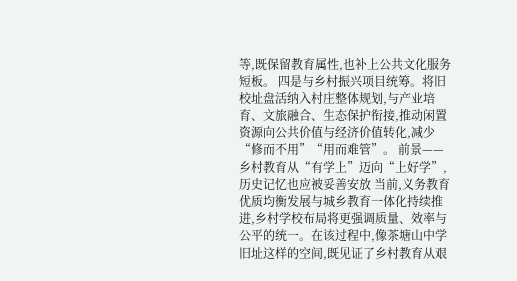等,既保留教育属性,也补上公共文化服务短板。 四是与乡村振兴项目统筹。将旧校址盘活纳入村庄整体规划,与产业培育、文旅融合、生态保护衔接,推动闲置资源向公共价值与经济价值转化,减少“修而不用”“用而难管”。 前景——乡村教育从“有学上”迈向“上好学”,历史记忆也应被妥善安放 当前,义务教育优质均衡发展与城乡教育一体化持续推进,乡村学校布局将更强调质量、效率与公平的统一。在该过程中,像茶塘山中学旧址这样的空间,既见证了乡村教育从艰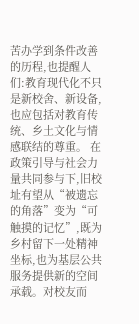苦办学到条件改善的历程,也提醒人们:教育现代化不只是新校舍、新设备,也应包括对教育传统、乡土文化与情感联结的尊重。 在政策引导与社会力量共同参与下,旧校址有望从“被遗忘的角落”变为“可触摸的记忆”,既为乡村留下一处精神坐标,也为基层公共服务提供新的空间承载。对校友而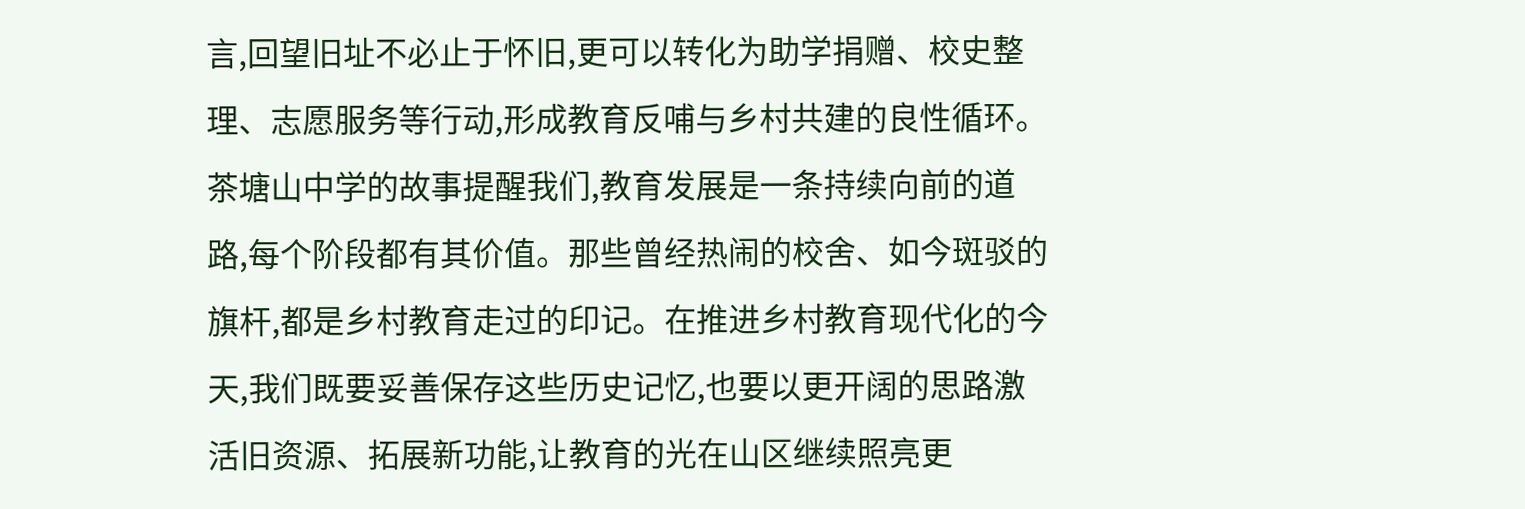言,回望旧址不必止于怀旧,更可以转化为助学捐赠、校史整理、志愿服务等行动,形成教育反哺与乡村共建的良性循环。
茶塘山中学的故事提醒我们,教育发展是一条持续向前的道路,每个阶段都有其价值。那些曾经热闹的校舍、如今斑驳的旗杆,都是乡村教育走过的印记。在推进乡村教育现代化的今天,我们既要妥善保存这些历史记忆,也要以更开阔的思路激活旧资源、拓展新功能,让教育的光在山区继续照亮更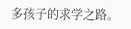多孩子的求学之路。